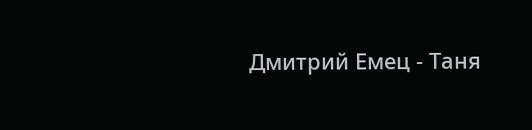Дмитрий Емец - Таня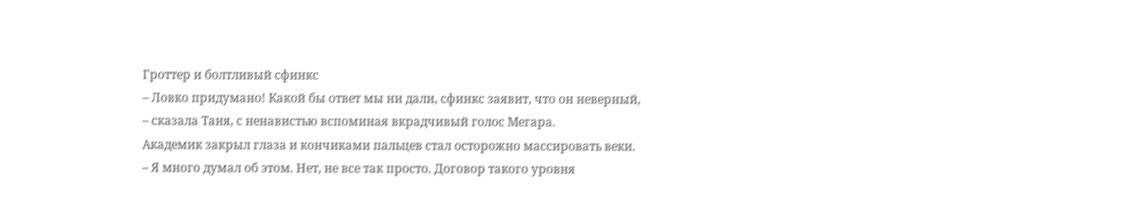Гроттер и болтливый сфинкс
– Ловко придумано! Какой бы ответ мы ни дали, сфинкс заявит, что он неверный, – сказала Таня, с ненавистью вспоминая вкрадчивый голос Мегара.
Академик закрыл глаза и кончиками пальцев стал осторожно массировать веки.
– Я много думал об этом. Нет, не все так просто. Договор такого уровня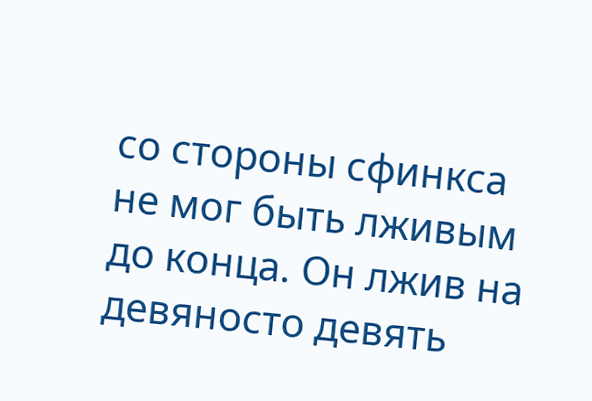со стороны сфинкса не мог быть лживым до конца. Он лжив на девяносто девять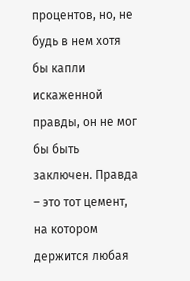процентов, но, не будь в нем хотя бы капли искаженной правды, он не мог бы быть заключен. Правда – это тот цемент, на котором держится любая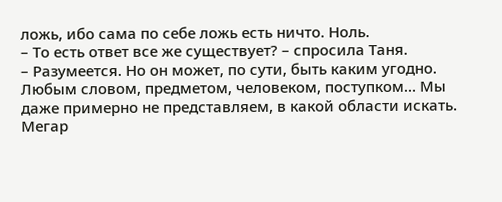ложь, ибо сама по себе ложь есть ничто. Ноль.
– То есть ответ все же существует? – спросила Таня.
– Разумеется. Но он может, по сути, быть каким угодно. Любым словом, предметом, человеком, поступком… Мы даже примерно не представляем, в какой области искать. Мегар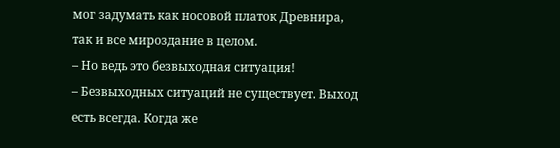мог задумать как носовой платок Древнира, так и все мироздание в целом.
– Но ведь это безвыходная ситуация!
– Безвыходных ситуаций не существует. Выход есть всегда. Когда же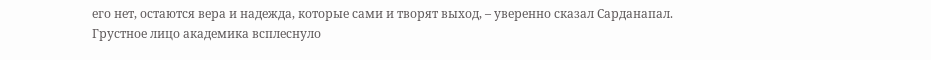его нет, остаются вера и надежда, которые сами и творят выход, – уверенно сказал Сарданапал.
Грустное лицо академика всплеснуло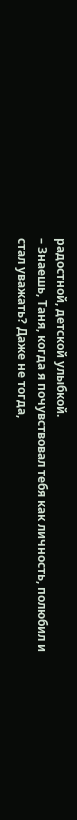радостной, детской улыбкой.
– Знаешь, Таня, когда я почувствовал тебя как личность, полюбил и стал уважать? Даже не тогда,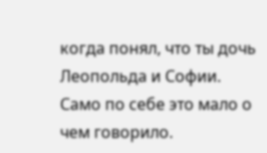когда понял, что ты дочь Леопольда и Софии. Само по себе это мало о чем говорило.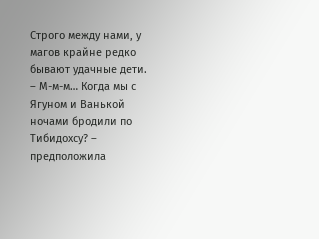Строго между нами, у магов крайне редко бывают удачные дети.
– М-м-м… Когда мы с Ягуном и Ванькой ночами бродили по Тибидохсу? – предположила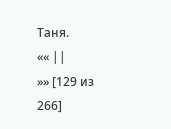Таня.
«« ||
»» [129 из
266]